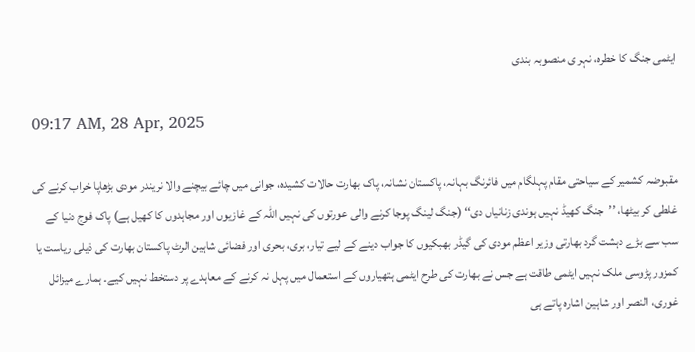ایٹمی جنگ کا خطرہ، نہر ی منصوبہ بندی

09:17 AM, 28 Apr, 2025

مقبوضہ کشمیر کے سیاحتی مقام پہلگام میں فائرنگ بہانہ، پاکستان نشانہ، پاک بھارت حالات کشیدہ، جوانی میں چائے بیچنے والا نریندر مودی بڑھاپا خراب کرنے کی غلطی کر بیٹھا، ’’جنگ کھیڈ نہیں ہوندی زنانیاں دی‘‘ (جنگ لینگ پوجا کرنے والی عورتوں کی نہیں اللہ کے غازیوں اور مجاہدوں کا کھیل ہے) پاک فوج دنیا کے سب سے بڑے دہشت گرد بھارتی وزیر اعظم مودی کی گیڈر بھبکیوں کا جواب دینے کے لیے تیار، بری، بحری اور فضائی شاہین الرٹ پاکستان بھارت کی ذیلی ریاست یا کمزور پڑوسی ملک نہیں ایٹمی طاقت ہے جس نے بھارت کی طرح ایٹمی ہتھیاروں کے استعمال میں پہل نہ کرنے کے معاہدے پر دستخط نہیں کیے۔ ہمارے میزائل غوری، النصر اور شاہین اشارہ پاتے ہی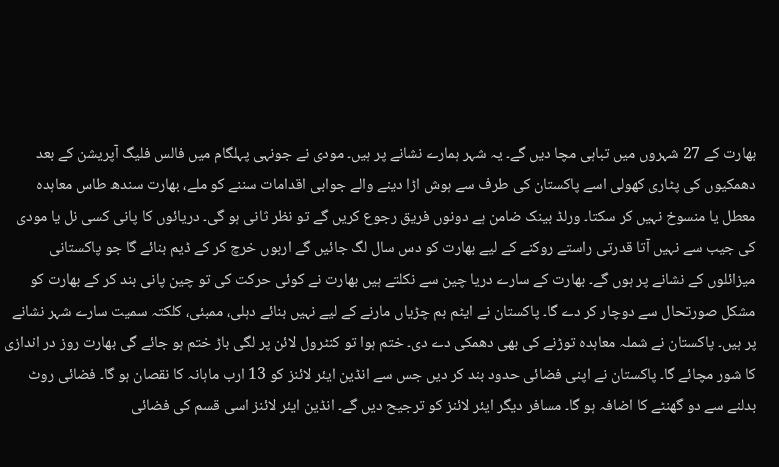بھارت کے 27 شہروں میں تباہی مچا دیں گے۔ یہ شہر ہمارے نشانے پر ہیں۔ مودی نے جونہی پہلگام میں فالس فلیگ آپریشن کے بعد دھمکیوں کی پٹاری کھولی اسے پاکستان کی طرف سے ہوش اڑا دینے والے جوابی اقدامات سننے کو ملے، بھارت سندھ طاس معاہدہ معطل یا منسوخ نہیں کر سکتا۔ ورلڈ بینک ضامن ہے دونوں فریق رجوع کریں گے تو نظر ثانی ہو گی۔ دریائوں کا پانی کسی نل یا مودی کی جیب سے نہیں آتا قدرتی راستے روکنے کے لیے بھارت کو دس سال لگ جائیں گے اربوں خرچ کر کے ڈیم بنائے گا جو پاکستانی میزائلوں کے نشانے پر ہوں گے۔ بھارت کے سارے دریا چین سے نکلتے ہیں بھارت نے کوئی حرکت کی تو چین پانی بند کر کے بھارت کو مشکل صورتحال سے دوچار کر دے گا۔ پاکستان نے ایٹم بم چڑیاں مارنے کے لیے نہیں بنائے دہلی، ممبئی، کلکتہ سمیت سارے شہر نشانے پر ہیں۔ پاکستان نے شملہ معاہدہ توڑنے کی بھی دھمکی دے دی۔ ختم ہوا تو کنٹرول لائن پر لگی باڑ ختم ہو جائے گی بھارت روز در اندازی کا شور مچائے گا۔ پاکستان نے اپنی فضائی حدود بند کر دیں جس سے انڈین ایئر لائنز کو 13 ارب ماہانہ کا نقصان ہو گا۔ فضائی روٹ بدلنے سے دو گھنٹے کا اضافہ ہو گا۔ مسافر دیگر ایئر لائنز کو ترجیح دیں گے۔ انڈین ایئر لائنز اسی قسم کی فضائی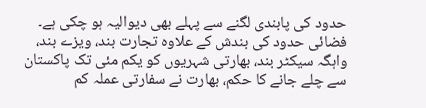حدود کی پابندی لگنے سے پہلے بھی دیوالیہ ہو چکی ہے۔ فضائی حدود کی بندش کے علاوہ تجارت بند، ویزے بند، واہگہ سیکٹر بند، بھارتی شہریوں کو یکم مئی تک پاکستان سے چلے جانے کا حکم، بھارت نے سفارتی عملہ کم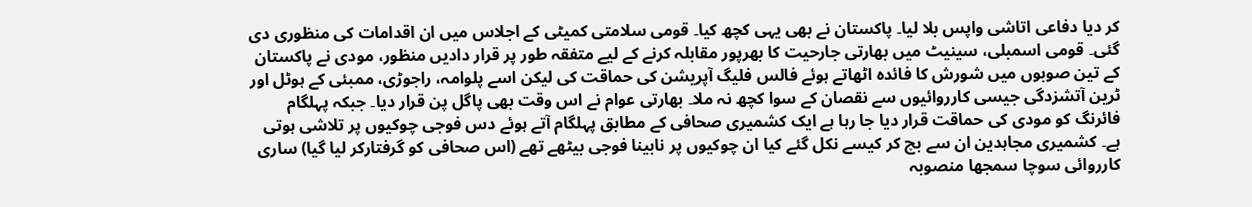کر دیا دفاعی اتاشی واپس بلا لیا۔ پاکستان نے بھی یہی کچھ کیا۔ قومی سلامتی کمیٹی کے اجلاس میں ان اقدامات کی منظوری دی گئی۔ قومی اسمبلی، سینیٹ میں بھارتی جارحیت کا بھرپور مقابلہ کرنے کے لیے متفقہ طور پر قرار دادیں منظور، مودی نے پاکستان کے تین صوبوں میں شورش کا فائدہ اٹھاتے ہوئے فالس فلیگ آپریشن کی حماقت کی لیکن اسے پلوامہ، راجوڑی، ممبئی کے ہوٹل اور ٹرین آتشزدگی جیسی کارروائیوں سے نقصان کے سوا کچھ نہ ملا۔ بھارتی عوام نے اس وقت بھی پاگل پن قرار دیا۔ جبکہ پہلگام فائرنگ کو مودی کی حماقت قرار دیا جا رہا ہے ایک کشمیری صحافی کے مطابق پہلگام آتے ہوئے دس فوجی چوکیوں پر تلاشی ہوتی ہے۔ کشمیری مجاہدین ان سے بچ کر کیسے نکل گئے کیا ان چوکیوں پر نابینا فوجی بیٹھے تھے (اس صحافی کو گرفتارکر لیا گیا) ساری کارروائی سوچا سمجھا منصوبہ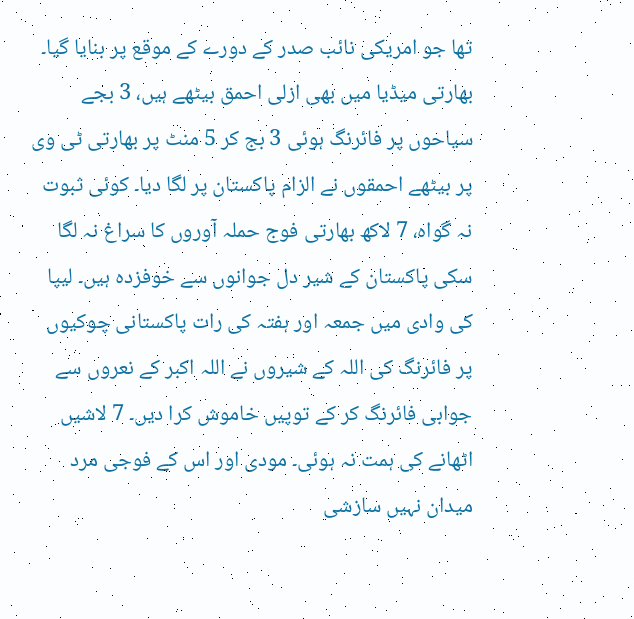تھا جو امریکی نائب صدر کے دورے کے موقع پر بنایا گیا۔ بھارتی میڈیا میں بھی ازلی احمق بیٹھے ہیں، 3 بجے سیاحوں پر فائرنگ ہوئی 3 بج کر 5 منٹ پر بھارتی ٹی وی پر بیٹھے احمقوں نے الزام پاکستان پر لگا دیا۔ کوئی ثبوت نہ گواہ، 7 لاکھ بھارتی فوج حملہ آوروں کا سراغ نہ لگا سکی پاکستان کے شیر دل جوانوں سے خوفزدہ ہیں۔ لیپا کی وادی میں جمعہ اور ہفتہ کی رات پاکستانی چوکیوں پر فائرنگ کی اللہ کے شیروں نے اللہ اکبر کے نعروں سے جوابی فائرنگ کر کے توپیں خاموش کرا دیں۔ 7 لاشیں اٹھانے کی ہمت نہ ہوئی۔ مودی اور اس کے فوجی مرد میدان نہیں سازشی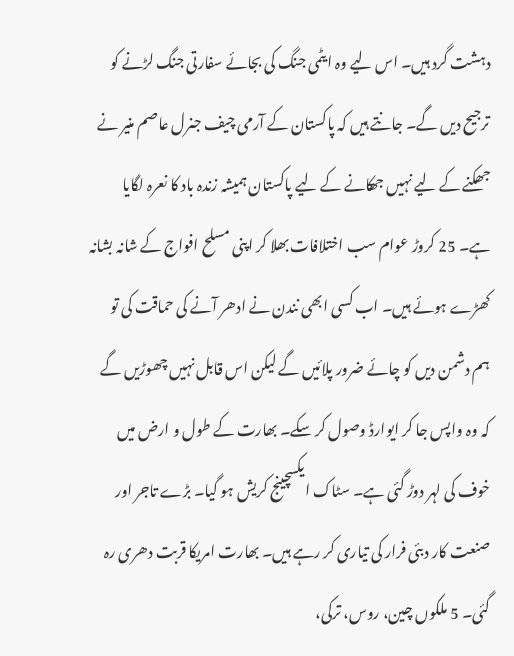دہشت گرد ہیں۔ اس لیے وہ ایٹمی جنگ کی بجائے سفارتی جنگ لڑنے کو ترجیح دیں گے۔ جانتے ہیں کہ پاکستان کے آرمی چیف جنرل عاصم منیر نے جھکنے کے لیے نہیں جھکانے کے لیے پاکستان ہمیشہ زندہ باد کا نعرہ لگایا ہے۔ 25 کروڑ عوام سب اختلافات بھلا کر اپنی مسلح افواج کے شانہ بشانہ کھڑے ہوئے ہیں۔ اب کسی ابھی نندن نے ادھر آنے کی حماقت کی تو ہم دشمن دیں کو چائے ضرور پلائیں گے لیکن اس قابل نہیں چھوڑیں گے کہ وہ واپس جا کر ایوارڈ وصول کر سکے۔ بھارت کے طول و ارض میں خوف کی لہر دوڑ گئی ہے۔ سٹاک ایکسچینج کریش ہو گیا۔ بڑے تاجر اور صنعت کار دبئی فرار کی تیاری کر رہے ہیں۔ بھارت امریکا قربت دھری رہ گئی۔ 5 ملکوں چین، روس، ترکی،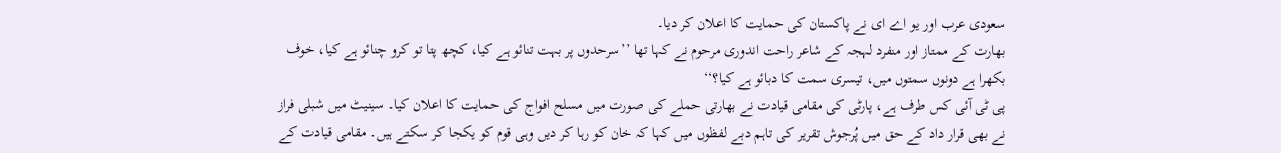سعودی عرب اور یو اے ای نے پاکستان کی حمایت کا اعلان کر دیا۔
بھارت کے ممتاز اور منفرد لہجہ کے شاعر راحت اندوری مرحوم نے کہا تھا ’’سرحدوں پر بہت تنائو ہے کیا، کچھ پتا تو کرو چنائو ہے کیا، خوف بکھرا ہے دونوں سمتوں میں، تیسری سمت کا دبائو ہے کیا؟‘‘
پی ٹی آئی کس طرف ہے، پارٹی کی مقامی قیادت نے بھارتی حملے کی صورت میں مسلح افواج کی حمایت کا اعلان کیا۔ سینیٹ میں شبلی فراز نے بھی قرار داد کے حق میں پُرجوش تقریر کی تاہم دبے لفظوں میں کہا کہ خان کو رہا کر دیں وہی قوم کو یکجا کر سکتے ہیں۔ مقامی قیادت کے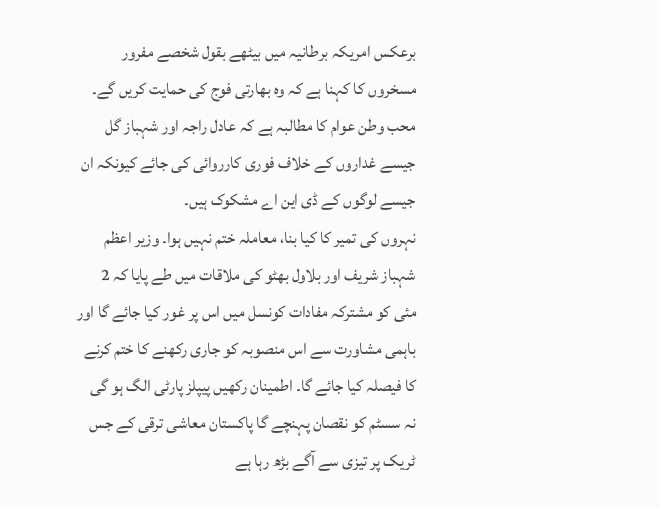برعکس امریکہ برطانیہ میں بیٹھے بقول شخصے مفرور مسخروں کا کہنا ہے کہ وہ بھارتی فوج کی حمایت کریں گے۔ محب وطن عوام کا مطالبہ ہے کہ عادل راجہ اور شہباز گل جیسے غداروں کے خلاف فوری کارروائی کی جائے کیونکہ ان جیسے لوگوں کے ڈی این اے مشکوک ہیں۔
نہروں کی تمیر کا کیا بنا، معاملہ ختم نہیں ہوا۔ وزیر اعظم شہباز شریف اور بلاول بھٹو کی ملاقات میں طے پایا کہ 2 مئی کو مشترکہ مفادات کونسل میں اس پر غور کیا جائے گا اور باہمی مشاورت سے اس منصوبہ کو جاری رکھنے کا ختم کرنے کا فیصلہ کیا جائے گا۔ اطمینان رکھیں پیپلز پارٹی الگ ہو گی نہ سسٹم کو نقصان پہنچے گا پاکستان معاشی ترقی کے جس ٹریک پر تیزی سے آگے بڑھ رہا ہے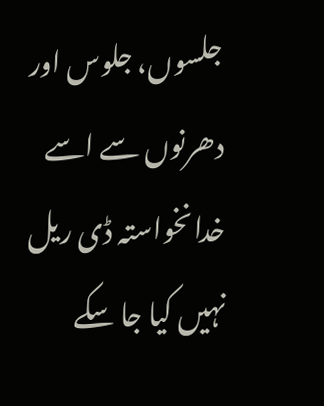جلسوں، جلوس اور دھرنوں سے اسے خدانخواستہ ڈی ریل نہیں کیا جا سکے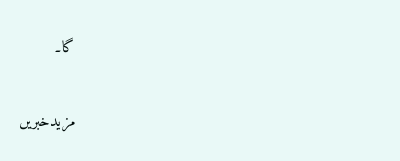گا۔

مزیدخبریں